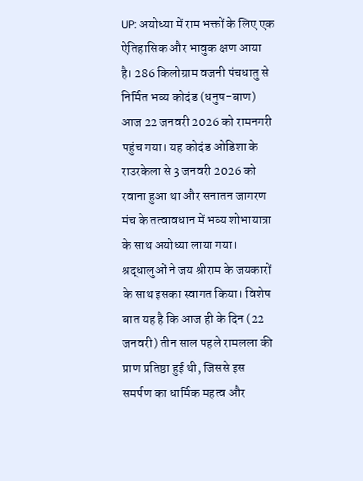UP: अयोध्या में राम भक्तों के लिए एक ऐतिहासिक और भावुक क्षण आया है। 286 किलोग्राम वजनी पंचधातु से निर्मित भव्य कोदंड (धनुष-बाण) आज 22 जनवरी 2026 को रामनगरी पहुंच गया। यह कोदंड ओडिशा के राउरकेला से 3 जनवरी 2026 को रवाना हुआ था और सनातन जागरण मंच के तत्वावधान में भव्य शोभायात्रा के साथ अयोध्या लाया गया। श्रद्धालुओं ने जय श्रीराम के जयकारों के साथ इसका स्वागत किया। विशेष बात यह है कि आज ही के दिन (22 जनवरी) तीन साल पहले रामलला की प्राण प्रतिष्ठा हुई थी, जिससे इस समर्पण का धार्मिक महत्व और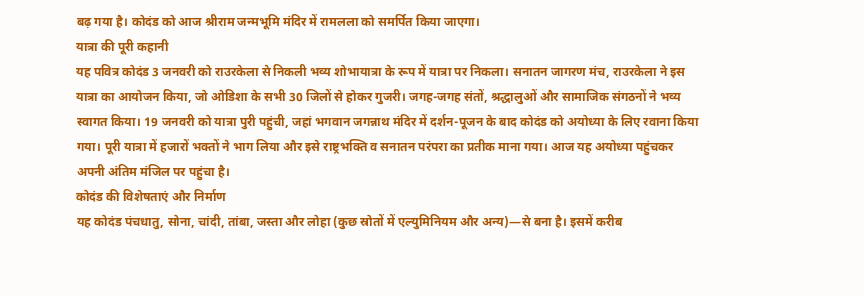बढ़ गया है। कोदंड को आज श्रीराम जन्मभूमि मंदिर में रामलला को समर्पित किया जाएगा।
यात्रा की पूरी कहानी
यह पवित्र कोदंड 3 जनवरी को राउरकेला से निकली भव्य शोभायात्रा के रूप में यात्रा पर निकला। सनातन जागरण मंच, राउरकेला ने इस यात्रा का आयोजन किया, जो ओडिशा के सभी 30 जिलों से होकर गुजरी। जगह-जगह संतों, श्रद्धालुओं और सामाजिक संगठनों ने भव्य स्वागत किया। 19 जनवरी को यात्रा पुरी पहुंची, जहां भगवान जगन्नाथ मंदिर में दर्शन-पूजन के बाद कोदंड को अयोध्या के लिए रवाना किया गया। पूरी यात्रा में हजारों भक्तों ने भाग लिया और इसे राष्ट्रभक्ति व सनातन परंपरा का प्रतीक माना गया। आज यह अयोध्या पहुंचकर अपनी अंतिम मंजिल पर पहुंचा है।
कोदंड की विशेषताएं और निर्माण
यह कोदंड पंचधातु, सोना, चांदी, तांबा, जस्ता और लोहा (कुछ स्रोतों में एल्युमिनियम और अन्य)—से बना है। इसमें करीब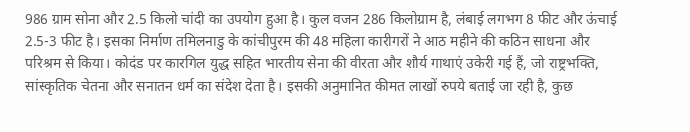986 ग्राम सोना और 2.5 किलो चांदी का उपयोग हुआ है। कुल वजन 286 किलोग्राम है, लंबाई लगभग 8 फीट और ऊंचाई 2.5-3 फीट है। इसका निर्माण तमिलनाडु के कांचीपुरम की 48 महिला कारीगरों ने आठ महीने की कठिन साधना और परिश्रम से किया। कोदंड पर कारगिल युद्ध सहित भारतीय सेना की वीरता और शौर्य गाथाएं उकेरी गई हैं, जो राष्ट्रभक्ति, सांस्कृतिक चेतना और सनातन धर्म का संदेश देता है। इसकी अनुमानित कीमत लाखों रुपये बताई जा रही है, कुछ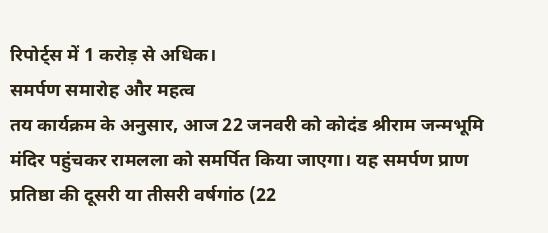रिपोर्ट्स में 1 करोड़ से अधिक।
समर्पण समारोह और महत्व
तय कार्यक्रम के अनुसार, आज 22 जनवरी को कोदंड श्रीराम जन्मभूमि मंदिर पहुंचकर रामलला को समर्पित किया जाएगा। यह समर्पण प्राण प्रतिष्ठा की दूसरी या तीसरी वर्षगांठ (22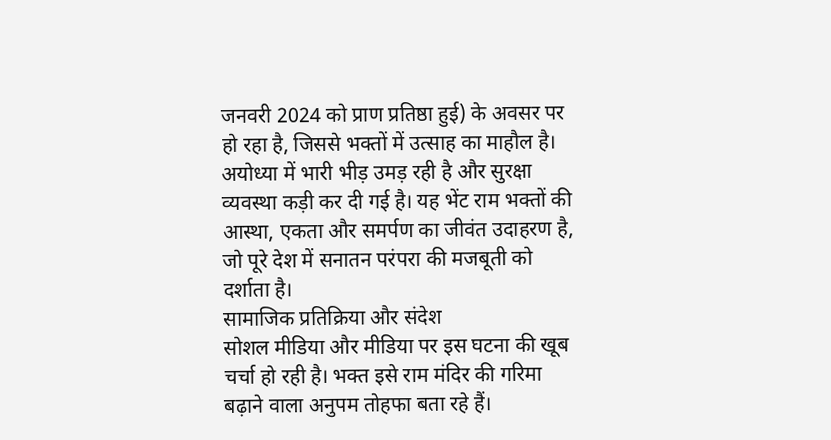जनवरी 2024 को प्राण प्रतिष्ठा हुई) के अवसर पर हो रहा है, जिससे भक्तों में उत्साह का माहौल है। अयोध्या में भारी भीड़ उमड़ रही है और सुरक्षा व्यवस्था कड़ी कर दी गई है। यह भेंट राम भक्तों की आस्था, एकता और समर्पण का जीवंत उदाहरण है, जो पूरे देश में सनातन परंपरा की मजबूती को दर्शाता है।
सामाजिक प्रतिक्रिया और संदेश
सोशल मीडिया और मीडिया पर इस घटना की खूब चर्चा हो रही है। भक्त इसे राम मंदिर की गरिमा बढ़ाने वाला अनुपम तोहफा बता रहे हैं।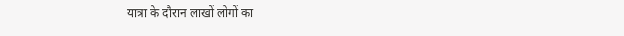यात्रा के दौरान लाखों लोगों का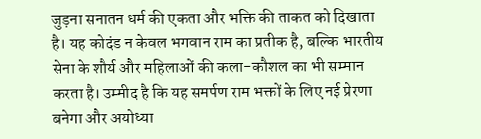जुड़ना सनातन धर्म की एकता और भक्ति की ताकत को दिखाता है। यह कोदंड न केवल भगवान राम का प्रतीक है, बल्कि भारतीय सेना के शौर्य और महिलाओं की कला-कौशल का भी सम्मान करता है। उम्मीद है कि यह समर्पण राम भक्तों के लिए नई प्रेरणा बनेगा और अयोध्या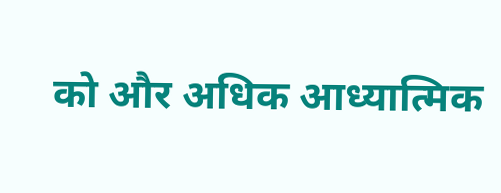को और अधिक आध्यात्मिक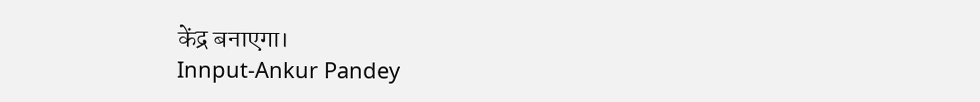केंद्र बनाएगा।
Innput-Ankur Pandey